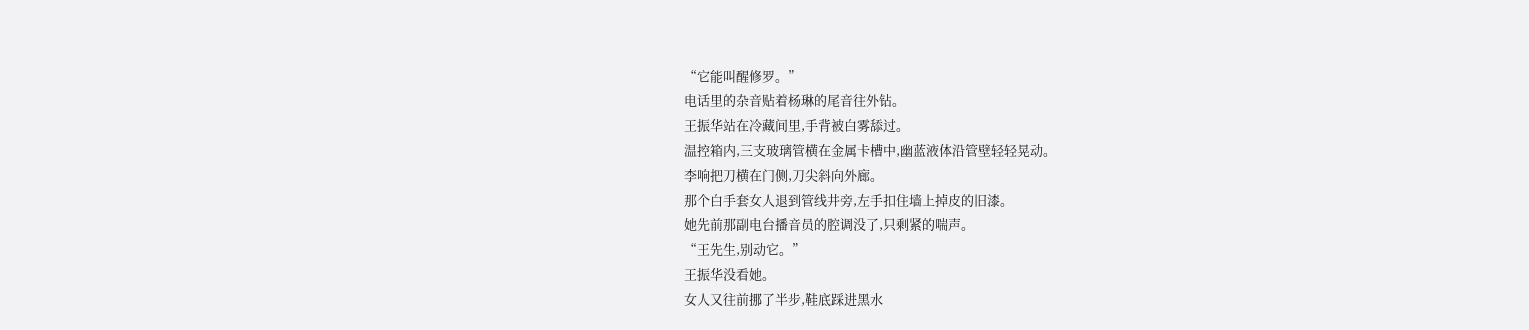“它能叫醒修罗。”
电话里的杂音贴着杨琳的尾音往外钻。
王振华站在冷藏间里,手背被白雾舔过。
温控箱内,三支玻璃管横在金属卡槽中,幽蓝液体沿管壁轻轻晃动。
李响把刀横在门侧,刀尖斜向外廊。
那个白手套女人退到管线井旁,左手扣住墙上掉皮的旧漆。
她先前那副电台播音员的腔调没了,只剩紧的喘声。
“王先生,别动它。”
王振华没看她。
女人又往前挪了半步,鞋底踩进黑水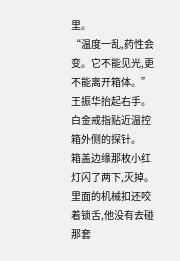里。
“温度一乱,药性会变。它不能见光,更不能离开箱体。”
王振华抬起右手。
白金戒指贴近温控箱外侧的探针。
箱盖边缘那枚小红灯闪了两下,灭掉。
里面的机械扣还咬着锁舌,他没有去碰那套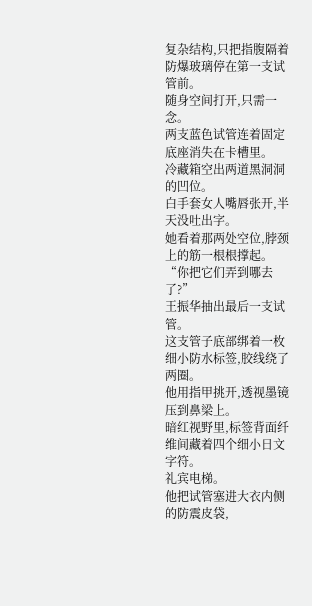复杂结构,只把指腹隔着防爆玻璃停在第一支试管前。
随身空间打开,只需一念。
两支蓝色试管连着固定底座消失在卡槽里。
冷藏箱空出两道黑洞洞的凹位。
白手套女人嘴唇张开,半天没吐出字。
她看着那两处空位,脖颈上的筋一根根撑起。
“你把它们弄到哪去了?”
王振华抽出最后一支试管。
这支管子底部绑着一枚细小防水标签,胶线绕了两圈。
他用指甲挑开,透视墨镜压到鼻梁上。
暗红视野里,标签背面纤维间藏着四个细小日文字符。
礼宾电梯。
他把试管塞进大衣内侧的防震皮袋,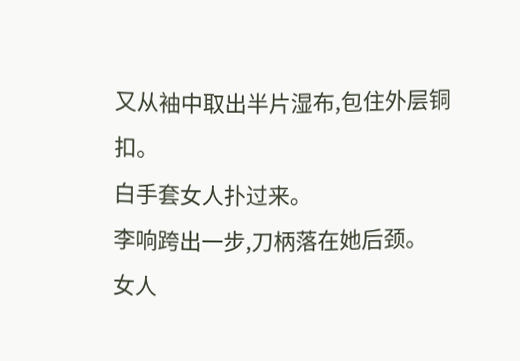又从袖中取出半片湿布,包住外层铜扣。
白手套女人扑过来。
李响跨出一步,刀柄落在她后颈。
女人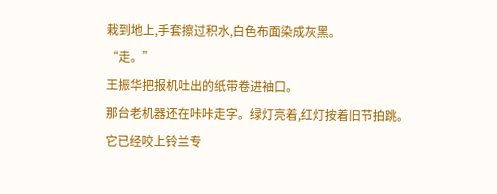栽到地上,手套擦过积水,白色布面染成灰黑。
“走。”
王振华把报机吐出的纸带卷进袖口。
那台老机器还在咔咔走字。绿灯亮着,红灯按着旧节拍跳。
它已经咬上铃兰专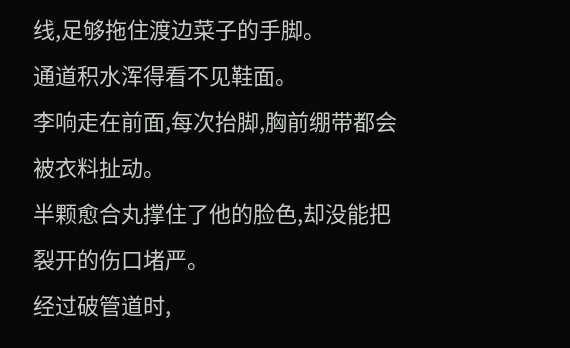线,足够拖住渡边菜子的手脚。
通道积水浑得看不见鞋面。
李响走在前面,每次抬脚,胸前绷带都会被衣料扯动。
半颗愈合丸撑住了他的脸色,却没能把裂开的伤口堵严。
经过破管道时,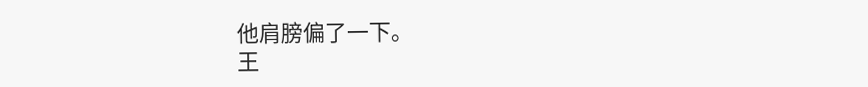他肩膀偏了一下。
王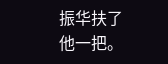振华扶了他一把。